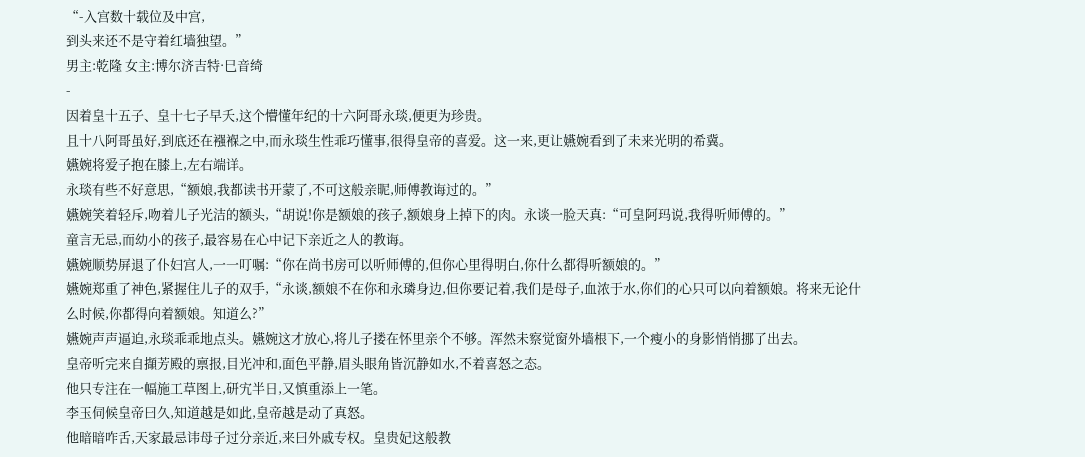“-入宫数十载位及中宫,
到头来还不是守着红墙独望。”
男主:乾隆 女主:博尔济吉特·巳音绮
-
因着皇十五子、皇十七子早夭,这个懵懂年纪的十六阿哥永琰,便更为珍贵。
且十八阿哥虽好,到底还在襁褓之中,而永琰生性乖巧懂事,很得皇帝的喜爱。这一来,更让嬿婉看到了未来光明的希冀。
嬿婉将爱子抱在膝上,左右端详。
永琰有些不好意思,“额娘,我都读书开蒙了,不可这般亲昵,师傅教诲过的。”
嬿婉笑着轻斥,吻着儿子光洁的额头,“胡说!你是额娘的孩子,额娘身上掉下的肉。永谈一脸天真:“可皇阿玛说,我得听师傅的。”
童言无忌,而幼小的孩子,最容易在心中记下亲近之人的教诲。
嬿婉顺势屏退了仆妇宫人,一一叮嘱:“你在尚书房可以听师傅的,但你心里得明白,你什么都得听额娘的。”
嬿婉郑重了神色,紧握住儿子的双手,“永谈,额娘不在你和永璘身边,但你要记着,我们是母子,血浓于水,你们的心只可以向着额娘。将来无论什么时候,你都得向着额娘。知道么?”
嬿婉声声逼迫,永琰乖乖地点头。嬿婉这才放心,将儿子搂在怀里亲个不够。浑然未察觉窗外墙根下,一个瘦小的身影悄悄挪了出去。
皇帝听完来自擷芳殿的禀报,目光冲和,面色平静,眉头眼角皆沉静如水,不着喜怒之态。
他只专注在一幅施工草图上,研宄半日,又慎重添上一笔。
李玉伺候皇帝曰久,知道越是如此,皇帝越是动了真怒。
他暗暗咋舌,天家最忌讳母子过分亲近,来曰外戚专权。皇贵妃这般教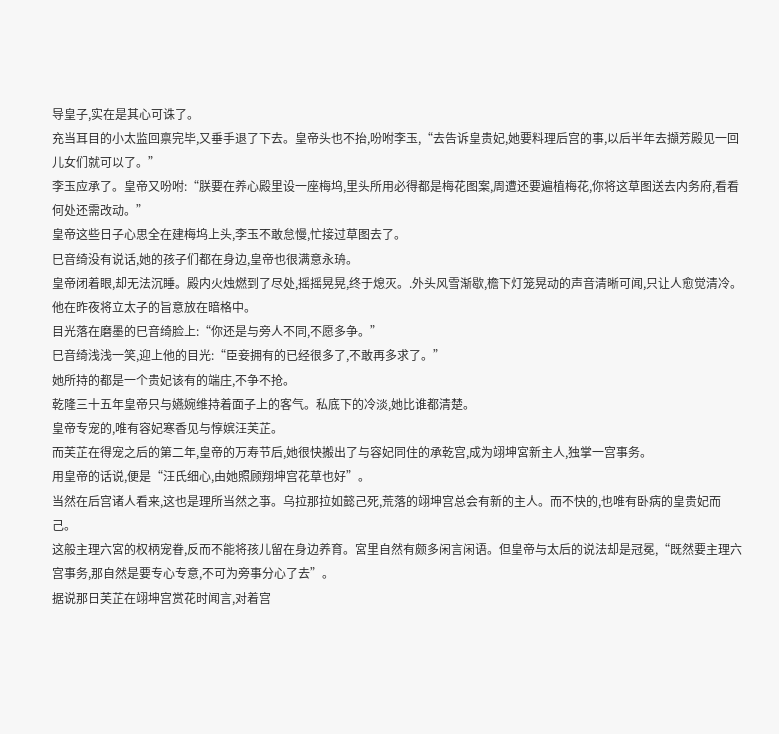导皇子,实在是其心可诛了。
充当耳目的小太监回禀完毕,又垂手退了下去。皇帝头也不抬,吩咐李玉,“去告诉皇贵妃,她要料理后宫的事,以后半年去擷芳殿见一回儿女们就可以了。”
李玉应承了。皇帝又吩咐:“朕要在养心殿里设一座梅坞,里头所用必得都是梅花图案,周遭还要遍植梅花,你将这草图送去内务府,看看何处还需改动。”
皇帝这些日子心思全在建梅坞上头,李玉不敢怠慢,忙接过草图去了。
巳音绮没有说话,她的孩子们都在身边,皇帝也很满意永珘。
皇帝闭着眼,却无法沉睡。殿内火烛燃到了尽处,摇摇晃晃,终于熄灭。.外头风雪渐歇,檐下灯笼晃动的声音清晰可闻,只让人愈觉清冷。
他在昨夜将立太子的旨意放在暗格中。
目光落在磨墨的巳音绮脸上:“你还是与旁人不同,不愿多争。”
巳音绮浅浅一笑,迎上他的目光:“臣妾拥有的已经很多了,不敢再多求了。”
她所持的都是一个贵妃该有的端庄,不争不抢。
乾隆三十五年皇帝只与嬿婉维持着面子上的客气。私底下的冷淡,她比谁都清楚。
皇帝专宠的,唯有容妃寒香见与惇嫔汪芙芷。
而芙芷在得宠之后的第二年,皇帝的万寿节后,她很快搬出了与容妃同住的承乾宫,成为翊坤宮新主人,独掌一宫事务。
用皇帝的话说,便是“汪氏细心,由她照顾翔坤宫花草也好”。
当然在后宫诸人看来,这也是理所当然之亊。乌拉那拉如懿己死,荒落的翊坤宫总会有新的主人。而不快的,也唯有卧病的皇贵妃而己。
这般主理六宮的权柄宠眷,反而不能将孩儿留在身边养育。宮里自然有颇多闲言闲语。但皇帝与太后的说法却是冠冕,“既然要主理六宫事务,那自然是要专心专意,不可为旁事分心了去”。
据说那日芙芷在翊坤宫赏花时闻言,对着宫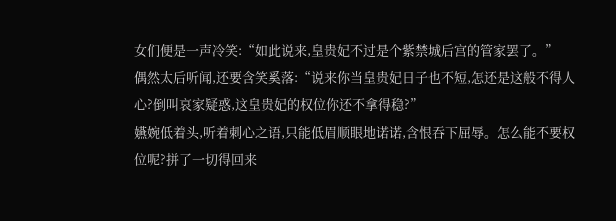女们便是一声冷笑:“如此说来,皇贵妃不过是个紫禁城后宫的管家罢了。”
偶然太后听闻,还要含笑奚落:“说来你当皇贵妃日子也不短,怎还是这般不得人心?倒叫哀家疑惑,这皇贵妃的权位你还不拿得稳?”
嬿婉低着头,听着刺心之语,只能低眉顺眼地诺诺,含恨吞下屈辱。怎么能不要权位呢?拼了一切得回来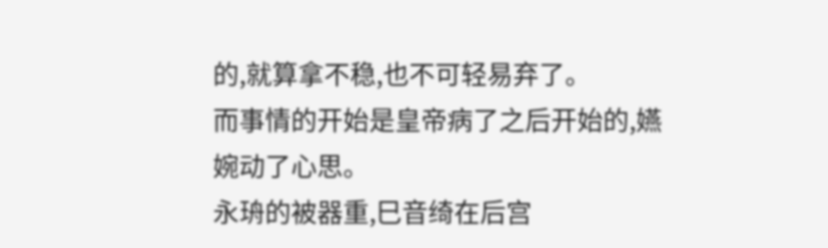的,就算拿不稳,也不可轻易弃了。
而事情的开始是皇帝病了之后开始的,嬿婉动了心思。
永珘的被器重,巳音绮在后宫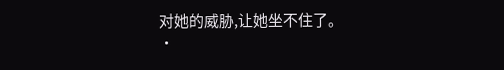对她的威胁,让她坐不住了。
·